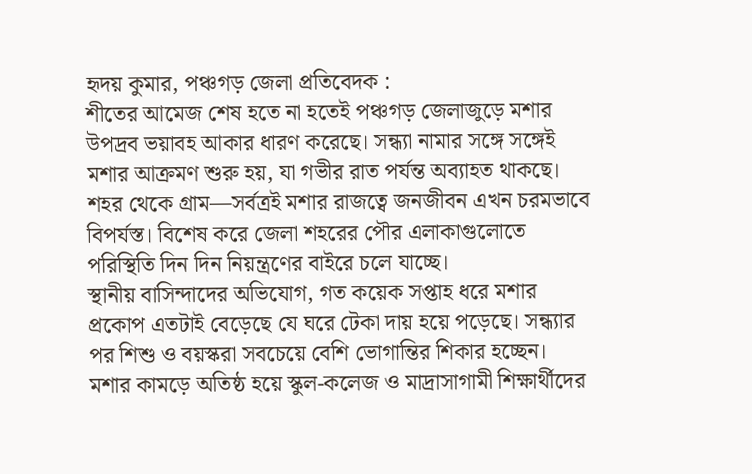হৃদয় কুমার, পঞ্চগড় জেলা প্রতিবেদক :
শীতের আমেজ শেষ হতে না হতেই পঞ্চগড় জেলাজুড়ে মশার উপদ্রব ভয়াবহ আকার ধারণ করেছে। সন্ধ্যা নামার সঙ্গে সঙ্গেই মশার আক্রমণ শুরু হয়, যা গভীর রাত পর্যন্ত অব্যাহত থাকছে। শহর থেকে গ্রাম—সর্বত্রই মশার রাজত্বে জনজীবন এখন চরমভাবে বিপর্যস্ত। বিশেষ করে জেলা শহরের পৌর এলাকাগুলোতে পরিস্থিতি দিন দিন নিয়ন্ত্রণের বাইরে চলে যাচ্ছে।
স্থানীয় বাসিন্দাদের অভিযোগ, গত কয়েক সপ্তাহ ধরে মশার প্রকোপ এতটাই বেড়েছে যে ঘরে টেকা দায় হয়ে পড়েছে। সন্ধ্যার পর শিশু ও বয়স্করা সবচেয়ে বেশি ভোগান্তির শিকার হচ্ছেন। মশার কামড়ে অতিষ্ঠ হয়ে স্কুল-কলেজ ও মাদ্রাসাগামী শিক্ষার্থীদের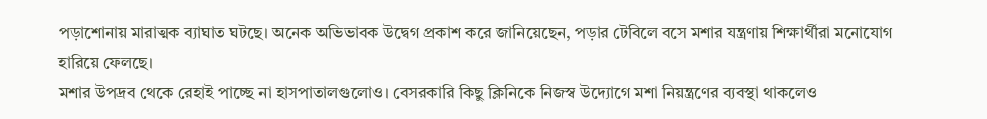পড়াশোনায় মারাত্মক ব্যাঘাত ঘটছে। অনেক অভিভাবক উদ্বেগ প্রকাশ করে জানিয়েছেন, পড়ার টেবিলে বসে মশার যন্ত্রণায় শিক্ষার্থীরা মনোযোগ হারিয়ে ফেলছে।
মশার উপদ্রব থেকে রেহাই পাচ্ছে না হাসপাতালগুলোও। বেসরকারি কিছু ক্লিনিকে নিজস্ব উদ্যোগে মশা নিয়ন্ত্রণের ব্যবস্থা থাকলেও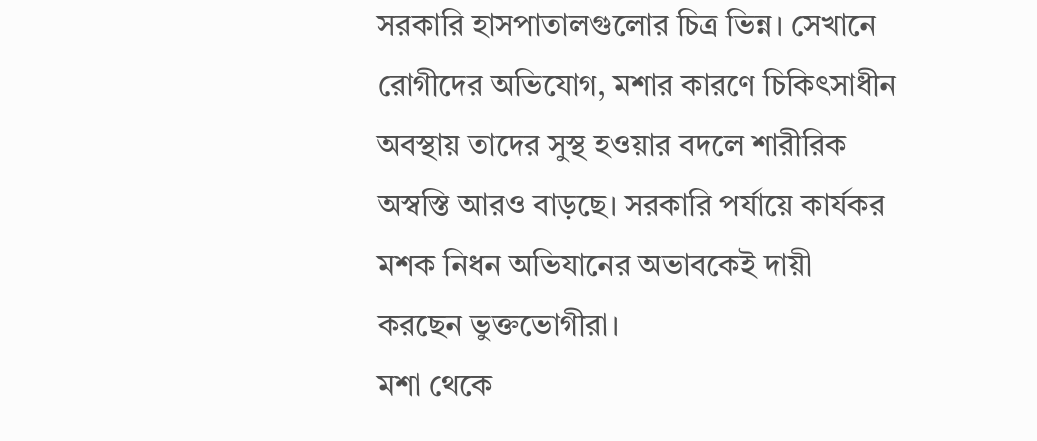সরকারি হাসপাতালগুলোর চিত্র ভিন্ন। সেখানে রোগীদের অভিযোগ, মশার কারণে চিকিৎসাধীন অবস্থায় তাদের সুস্থ হওয়ার বদলে শারীরিক অস্বস্তি আরও বাড়ছে। সরকারি পর্যায়ে কার্যকর মশক নিধন অভিযানের অভাবকেই দায়ী করছেন ভুক্তভোগীরা।
মশা থেকে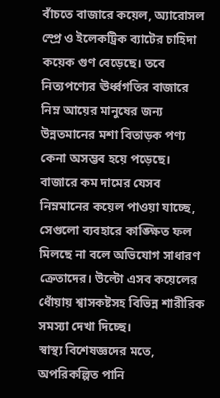বাঁচতে বাজারে কয়েল, অ্যারোসল স্প্রে ও ইলেকট্রিক ব্যাটের চাহিদা কয়েক গুণ বেড়েছে। তবে নিত্যপণ্যের ঊর্ধ্বগতির বাজারে নিম্ন আয়ের মানুষের জন্য উন্নতমানের মশা বিতাড়ক পণ্য কেনা অসম্ভব হয়ে পড়েছে। বাজারে কম দামের যেসব নিম্নমানের কয়েল পাওয়া যাচ্ছে, সেগুলো ব্যবহারে কাঙ্ক্ষিত ফল মিলছে না বলে অভিযোগ সাধারণ ক্রেতাদের। উল্টো এসব কয়েলের ধোঁয়ায় শ্বাসকষ্টসহ বিভিন্ন শারীরিক সমস্যা দেখা দিচ্ছে।
স্বাস্থ্য বিশেষজ্ঞদের মতে, অপরিকল্পিত পানি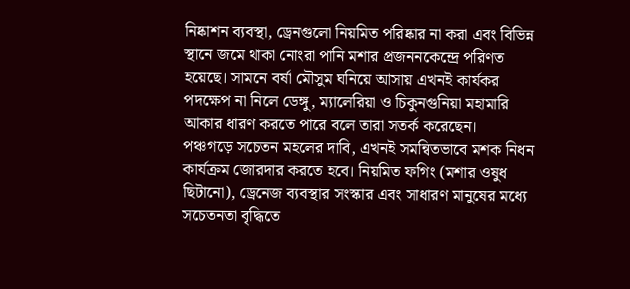নিষ্কাশন ব্যবস্থা, ড্রেনগুলো নিয়মিত পরিষ্কার না করা এবং বিভিন্ন স্থানে জমে থাকা নোংরা পানি মশার প্রজননকেন্দ্রে পরিণত হয়েছে। সামনে বর্ষা মৌসুম ঘনিয়ে আসায় এখনই কার্যকর পদক্ষেপ না নিলে ডেঙ্গু, ম্যালেরিয়া ও চিকুনগুনিয়া মহামারি আকার ধারণ করতে পারে বলে তারা সতর্ক করেছেন।
পঞ্চগড়ে সচেতন মহলের দাবি, এখনই সমন্বিতভাবে মশক নিধন কার্যক্রম জোরদার করতে হবে। নিয়মিত ফগিং (মশার ওষুধ ছিটানো), ড্রেনেজ ব্যবস্থার সংস্কার এবং সাধারণ মানুষের মধ্যে সচেতনতা বৃদ্ধিতে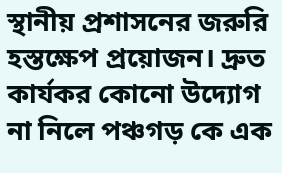স্থানীয় প্রশাসনের জরুরি হস্তক্ষেপ প্রয়োজন। দ্রুত কার্যকর কোনো উদ্যোগ না নিলে পঞ্চগড় কে এক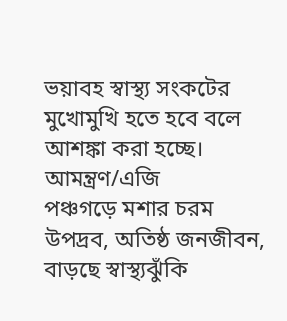ভয়াবহ স্বাস্থ্য সংকটের মুখোমুখি হতে হবে বলে আশঙ্কা করা হচ্ছে।
আমন্ত্রণ/এজি
পঞ্চগড়ে মশার চরম উপদ্রব, অতিষ্ঠ জনজীবন, বাড়ছে স্বাস্থ্যঝুঁকি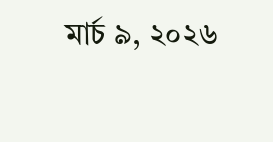মার্চ ৯, ২০২৬